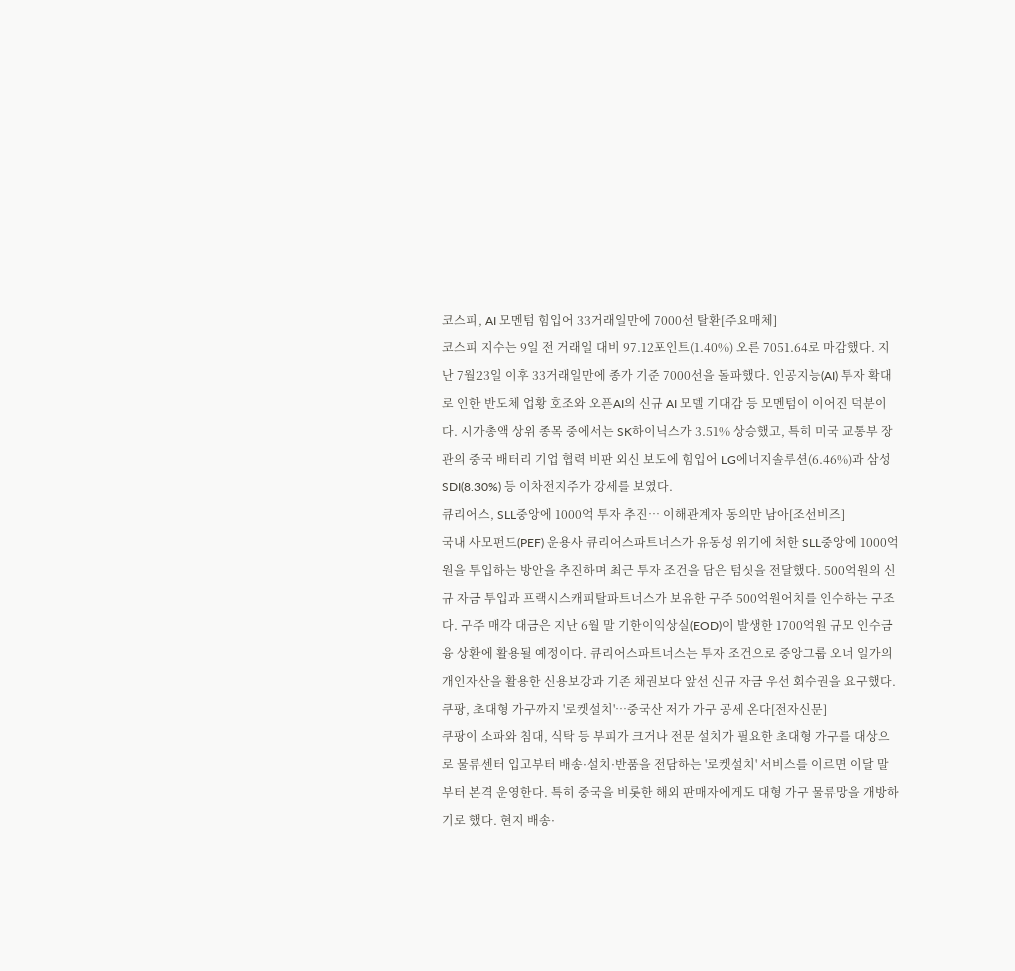코스피, AI 모멘텀 힘입어 33거래일만에 7000선 탈환[주요매체]
코스피 지수는 9일 전 거래일 대비 97.12포인트(1.40%) 오른 7051.64로 마감했다. 지난 7월23일 이후 33거래일만에 종가 기준 7000선을 돌파했다. 인공지능(AI) 투자 확대로 인한 반도체 업황 호조와 오픈AI의 신규 AI 모델 기대감 등 모멘텀이 이어진 덕분이다. 시가총액 상위 종목 중에서는 SK하이닉스가 3.51% 상승했고, 특히 미국 교통부 장관의 중국 배터리 기업 협력 비판 외신 보도에 힘입어 LG에너지솔루션(6.46%)과 삼성SDI(8.30%) 등 이차전지주가 강세를 보였다.
큐리어스, SLL중앙에 1000억 투자 추진… 이해관계자 동의만 남아[조선비즈]
국내 사모펀드(PEF) 운용사 큐리어스파트너스가 유동성 위기에 처한 SLL중앙에 1000억원을 투입하는 방안을 추진하며 최근 투자 조건을 담은 텀싯을 전달했다. 500억원의 신규 자금 투입과 프랙시스캐피탈파트너스가 보유한 구주 500억원어치를 인수하는 구조다. 구주 매각 대금은 지난 6월 말 기한이익상실(EOD)이 발생한 1700억원 규모 인수금융 상환에 활용될 예정이다. 큐리어스파트너스는 투자 조건으로 중앙그룹 오너 일가의 개인자산을 활용한 신용보강과 기존 채권보다 앞선 신규 자금 우선 회수권을 요구했다.
쿠팡, 초대형 가구까지 '로켓설치'…중국산 저가 가구 공세 온다[전자신문]
쿠팡이 소파와 침대, 식탁 등 부피가 크거나 전문 설치가 필요한 초대형 가구를 대상으로 물류센터 입고부터 배송·설치·반품을 전담하는 '로켓설치' 서비스를 이르면 이달 말부터 본격 운영한다. 특히 중국을 비롯한 해외 판매자에게도 대형 가구 물류망을 개방하기로 했다. 현지 배송·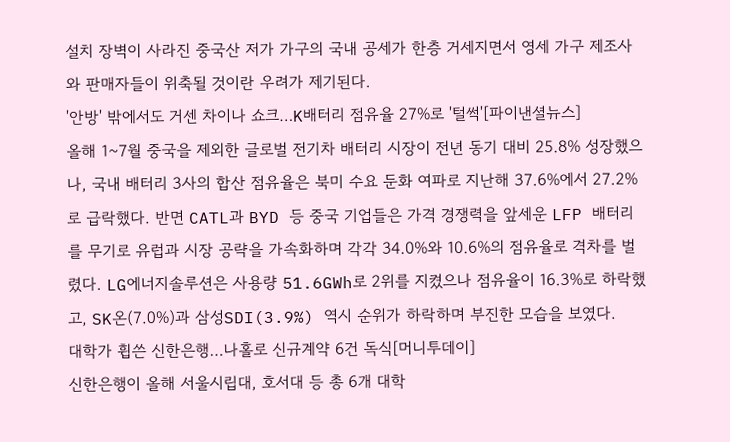설치 장벽이 사라진 중국산 저가 가구의 국내 공세가 한층 거세지면서 영세 가구 제조사와 판매자들이 위축될 것이란 우려가 제기된다.
'안방' 밖에서도 거센 차이나 쇼크…K배터리 점유율 27%로 '털썩'[파이낸셜뉴스]
올해 1~7월 중국을 제외한 글로벌 전기차 배터리 시장이 전년 동기 대비 25.8% 성장했으나, 국내 배터리 3사의 합산 점유율은 북미 수요 둔화 여파로 지난해 37.6%에서 27.2%로 급락했다. 반면 CATL과 BYD 등 중국 기업들은 가격 경쟁력을 앞세운 LFP 배터리를 무기로 유럽과 시장 공략을 가속화하며 각각 34.0%와 10.6%의 점유율로 격차를 벌렸다. LG에너지솔루션은 사용량 51.6GWh로 2위를 지켰으나 점유율이 16.3%로 하락했고, SK온(7.0%)과 삼성SDI(3.9%) 역시 순위가 하락하며 부진한 모습을 보였다.
대학가 휩쓴 신한은행…나홀로 신규계약 6건 독식[머니투데이]
신한은행이 올해 서울시립대, 호서대 등 총 6개 대학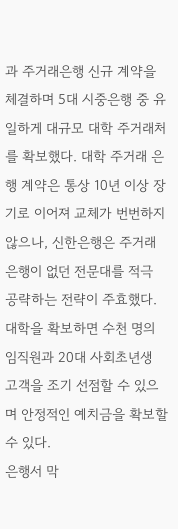과 주거래은행 신규 계약을 체결하며 5대 시중은행 중 유일하게 대규모 대학 주거래처를 확보했다. 대학 주거래 은행 계약은 통상 10년 이상 장기로 이어져 교체가 번번하지 않으나, 신한은행은 주거래 은행이 없던 전문대를 적극 공략하는 전략이 주효했다. 대학을 확보하면 수천 명의 임직원과 20대 사회초년생 고객을 조기 선점할 수 있으며 안정적인 예치금을 확보할 수 있다.
은행서 막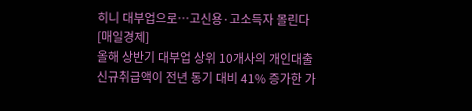히니 대부업으로…고신용·고소득자 몰린다[매일경제]
올해 상반기 대부업 상위 10개사의 개인대출 신규취급액이 전년 동기 대비 41% 증가한 가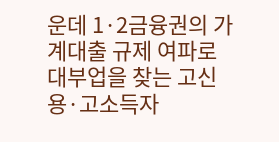운데 1·2금융권의 가계대출 규제 여파로 대부업을 찾는 고신용·고소득자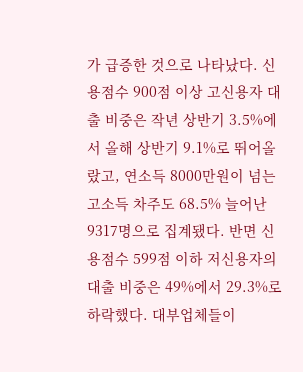가 급증한 것으로 나타났다. 신용점수 900점 이상 고신용자 대출 비중은 작년 상반기 3.5%에서 올해 상반기 9.1%로 뛰어올랐고, 연소득 8000만원이 넘는 고소득 차주도 68.5% 늘어난 9317명으로 집계됐다. 반면 신용점수 599점 이하 저신용자의 대출 비중은 49%에서 29.3%로 하락했다. 대부업체들이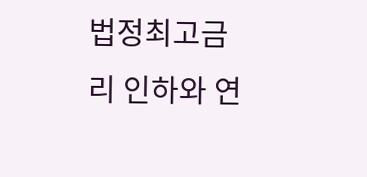법정최고금리 인하와 연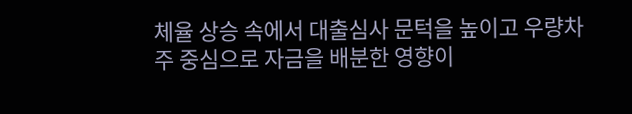체율 상승 속에서 대출심사 문턱을 높이고 우량차주 중심으로 자금을 배분한 영향이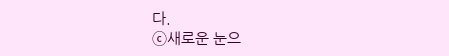다.
ⓒ새로운 눈으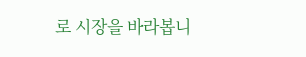로 시장을 바라봅니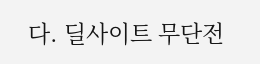다. 딜사이트 무단전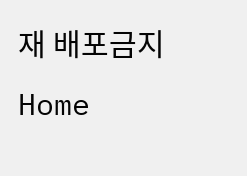재 배포금지
Home